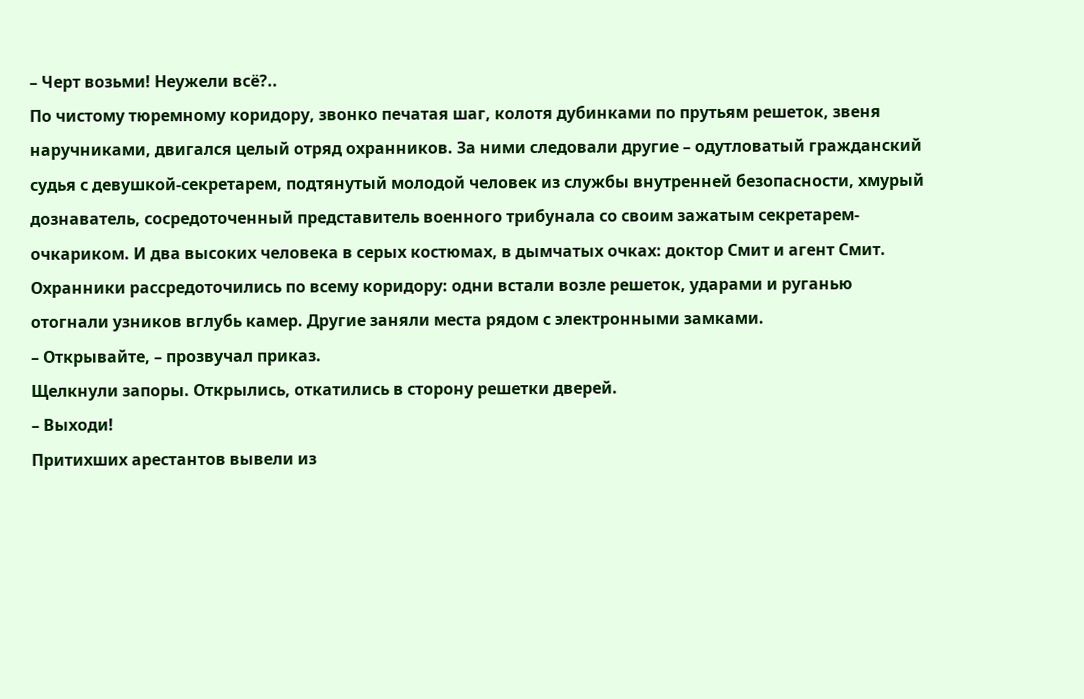– Черт возьми! Неужели всё?..
По чистому тюремному коридору, звонко печатая шаг, колотя дубинками по прутьям решеток, звеня наручниками, двигался целый отряд охранников. За ними следовали другие – одутловатый гражданский судья с девушкой-секретарем, подтянутый молодой человек из службы внутренней безопасности, хмурый дознаватель, сосредоточенный представитель военного трибунала со своим зажатым секретарем-очкариком. И два высоких человека в серых костюмах, в дымчатых очках: доктор Смит и агент Смит.
Охранники рассредоточились по всему коридору: одни встали возле решеток, ударами и руганью отогнали узников вглубь камер. Другие заняли места рядом с электронными замками.
– Открывайте, – прозвучал приказ.
Щелкнули запоры. Открылись, откатились в сторону решетки дверей.
– Выходи!
Притихших арестантов вывели из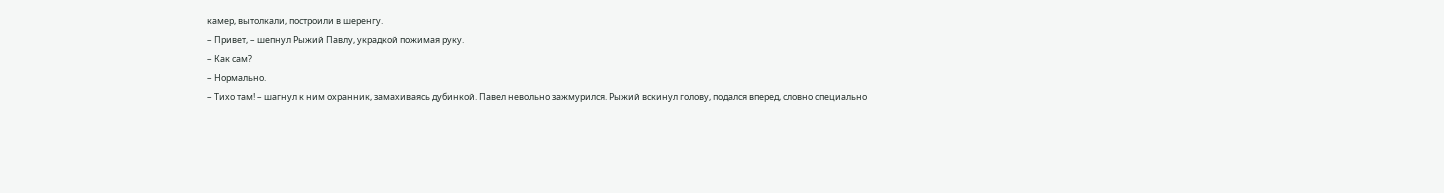камер, вытолкали, построили в шеренгу.
– Привет, – шепнул Рыжий Павлу, украдкой пожимая руку.
– Как сам?
– Нормально.
– Тихо там! – шагнул к ним охранник, замахиваясь дубинкой. Павел невольно зажмурился. Рыжий вскинул голову, подался вперед, словно специально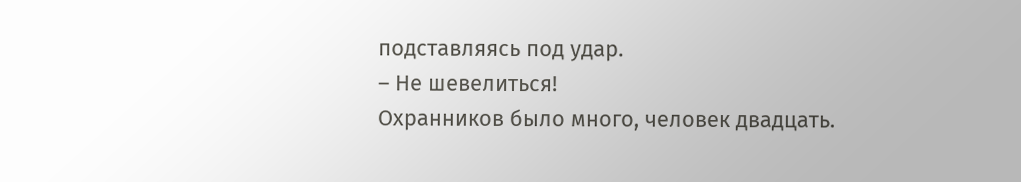подставляясь под удар.
– Не шевелиться!
Охранников было много, человек двадцать.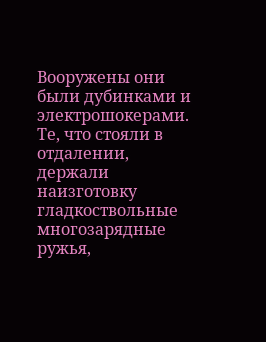Вооружены они были дубинками и электрошокерами. Те, что стояли в отдалении, держали наизготовку гладкоствольные многозарядные ружья,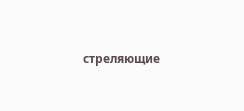стреляющие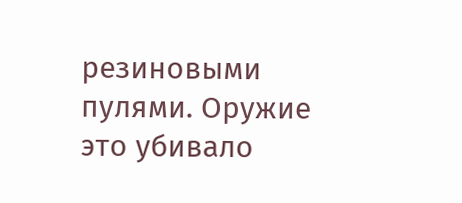резиновыми пулями. Оружие это убивало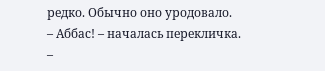редко. Обычно оно уродовало.
– Аббас! – началась перекличка.
–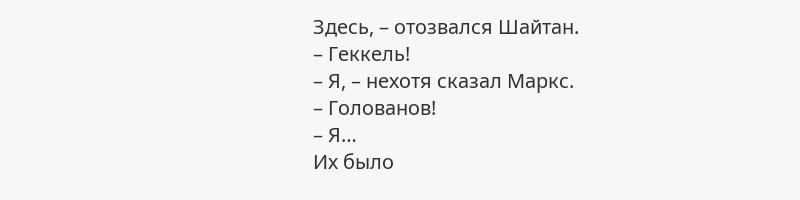Здесь, – отозвался Шайтан.
– Геккель!
– Я, – нехотя сказал Маркс.
– Голованов!
– Я…
Их было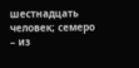шестнадцать человек; семеро – из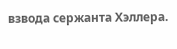взвода сержанта Хэллера.